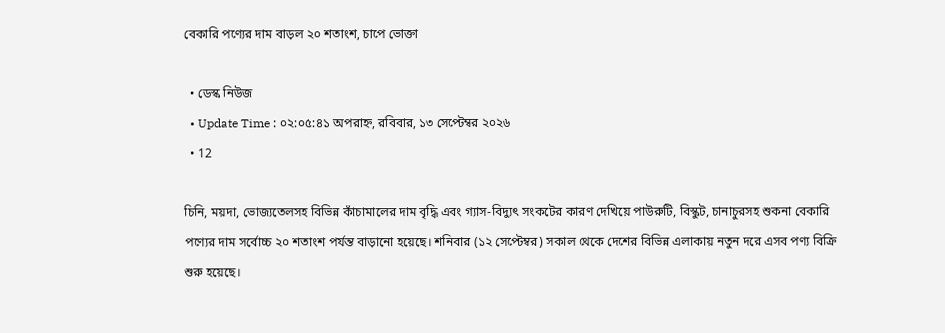বেকারি পণ্যের দাম বাড়ল ২০ শতাংশ, চাপে ভোক্তা

  • ডেস্ক নিউজ
  • Update Time : ০২:০৫:৪১ অপরাহ্ন, রবিবার, ১৩ সেপ্টেম্বর ২০২৬
  • 12

চিনি, ময়দা, ভোজ্যতেলসহ বিভিন্ন কাঁচামালের দাম বৃদ্ধি এবং গ্যাস-বিদ্যুৎ সংকটের কারণ দেখিয়ে পাউরুটি, বিস্কুট, চানাচুরসহ শুকনা বেকারি পণ্যের দাম সর্বোচ্চ ২০ শতাংশ পর্যন্ত বাড়ানো হয়েছে। শনিবার (১২ সেপ্টেম্বর) সকাল থেকে দেশের বিভিন্ন এলাকায় নতুন দরে এসব পণ্য বিক্রি শুরু হয়েছে।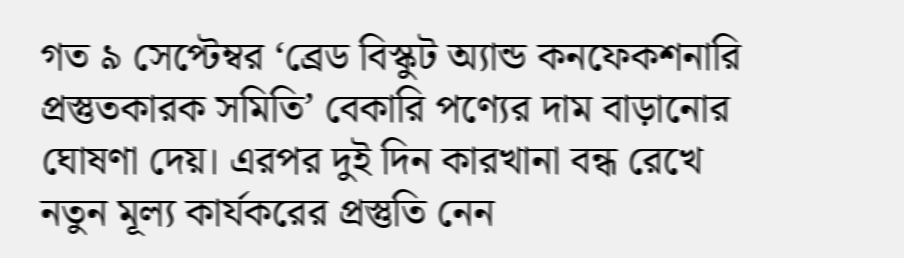গত ৯ সেপ্টেম্বর ‘ব্রেড বিস্কুট অ্যান্ড কনফেকশনারি প্রস্তুতকারক সমিতি’ বেকারি পণ্যের দাম বাড়ানোর ঘোষণা দেয়। এরপর দুই দিন কারখানা বন্ধ রেখে নতুন মূল্য কার্যকরের প্রস্তুতি নেন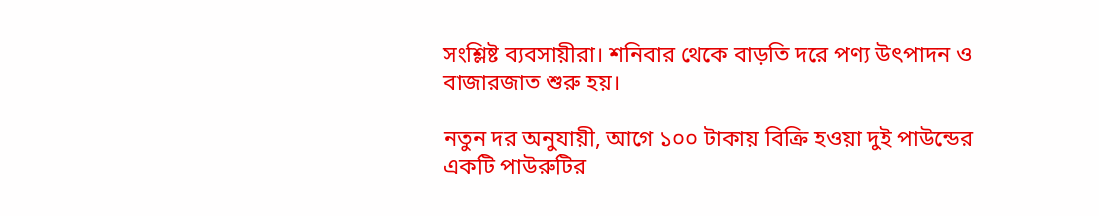সংশ্লিষ্ট ব্যবসায়ীরা। শনিবার থেকে বাড়তি দরে পণ্য উৎপাদন ও বাজারজাত শুরু হয়।

নতুন দর অনুযায়ী, আগে ১০০ টাকায় বিক্রি হওয়া দুই পাউন্ডের একটি পাউরুটির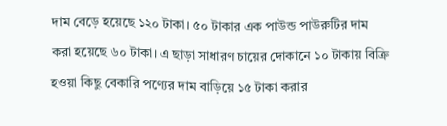দাম বেড়ে হয়েছে ১২০ টাকা। ৫০ টাকার এক পাউন্ড পাউরুটির দাম করা হয়েছে ৬০ টাকা। এ ছাড়া সাধারণ চায়ের দোকানে ১০ টাকায় বিক্রি হওয়া কিছু বেকারি পণ্যের দাম বাড়িয়ে ১৫ টাকা করার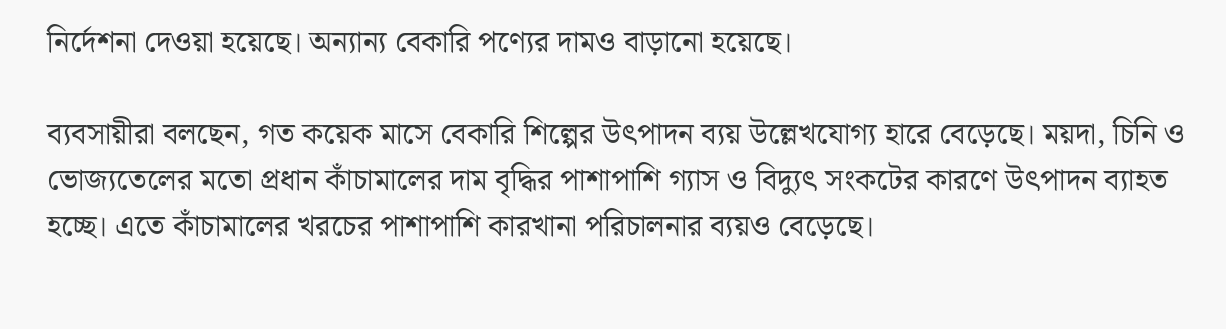নির্দেশনা দেওয়া হয়েছে। অন্যান্য বেকারি পণ্যের দামও বাড়ানো হয়েছে।

ব্যবসায়ীরা বলছেন, গত কয়েক মাসে বেকারি শিল্পের উৎপাদন ব্যয় উল্লেখযোগ্য হারে বেড়েছে। ময়দা, চিনি ও ভোজ্যতেলের মতো প্রধান কাঁচামালের দাম বৃদ্ধির পাশাপাশি গ্যাস ও বিদ্যুৎ সংকটের কারণে উৎপাদন ব্যাহত হচ্ছে। এতে কাঁচামালের খরচের পাশাপাশি কারখানা পরিচালনার ব্যয়ও বেড়েছে।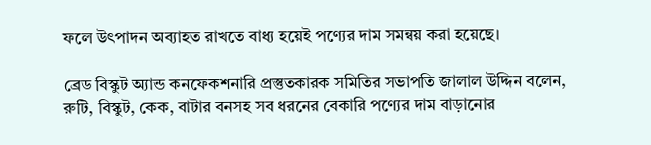ফলে উৎপাদন অব্যাহত রাখতে বাধ্য হয়েই পণ্যের দাম সমন্বয় করা হয়েছে।

ব্রেড বিস্কুট অ্যান্ড কনফেকশনারি প্রস্তুতকারক সমিতির সভাপতি জালাল উদ্দিন বলেন, রুটি, বিস্কুট, কেক, বাটার বনসহ সব ধরনের বেকারি পণ্যের দাম বাড়ানোর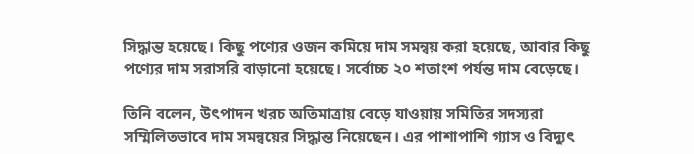সিদ্ধান্ত হয়েছে। কিছু পণ্যের ওজন কমিয়ে দাম সমন্বয় করা হয়েছে, আবার কিছু পণ্যের দাম সরাসরি বাড়ানো হয়েছে। সর্বোচ্চ ২০ শতাংশ পর্যন্ত দাম বেড়েছে।

তিনি বলেন, উৎপাদন খরচ অতিমাত্রায় বেড়ে যাওয়ায় সমিতির সদস্যরা সম্মিলিতভাবে দাম সমন্বয়ের সিদ্ধান্ত নিয়েছেন। এর পাশাপাশি গ্যাস ও বিদ্যুৎ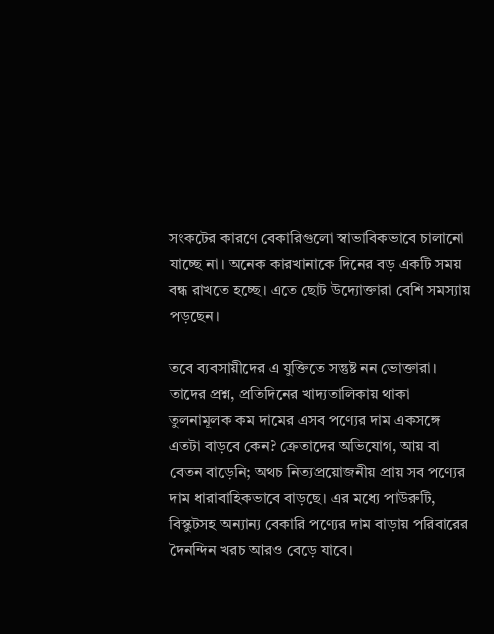সংকটের কারণে বেকারিগুলো স্বাভাবিকভাবে চালানো যাচ্ছে না। অনেক কারখানাকে দিনের বড় একটি সময় বন্ধ রাখতে হচ্ছে। এতে ছোট উদ্যোক্তারা বেশি সমস্যায় পড়ছেন।

তবে ব্যবসায়ীদের এ যুক্তিতে সন্তুষ্ট নন ভোক্তারা। তাদের প্রশ্ন, প্রতিদিনের খাদ্যতালিকায় থাকা তুলনামূলক কম দামের এসব পণ্যের দাম একসঙ্গে এতটা বাড়বে কেন? ক্রেতাদের অভিযোগ, আয় বা বেতন বাড়েনি; অথচ নিত্যপ্রয়োজনীয় প্রায় সব পণ্যের দাম ধারাবাহিকভাবে বাড়ছে। এর মধ্যে পাউরুটি, বিস্কুটসহ অন্যান্য বেকারি পণ্যের দাম বাড়ায় পরিবারের দৈনন্দিন খরচ আরও বেড়ে যাবে।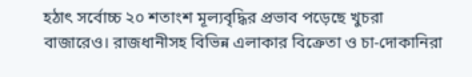হঠাৎ সর্বোচ্চ ২০ শতাংশ মূল্যবৃদ্ধির প্রভাব পড়েছে খুচরা বাজারেও। রাজধানীসহ বিভিন্ন এলাকার বিক্রেতা ও চা-দোকানিরা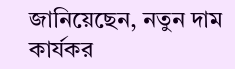জানিয়েছেন, নতুন দাম কার্যকর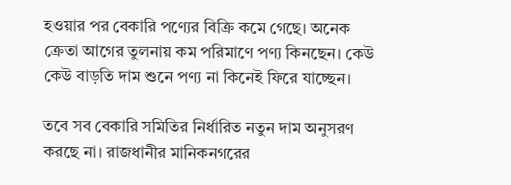হওয়ার পর বেকারি পণ্যের বিক্রি কমে গেছে। অনেক ক্রেতা আগের তুলনায় কম পরিমাণে পণ্য কিনছেন। কেউ কেউ বাড়তি দাম শুনে পণ্য না কিনেই ফিরে যাচ্ছেন।

তবে সব বেকারি সমিতির নির্ধারিত নতুন দাম অনুসরণ করছে না। রাজধানীর মানিকনগরের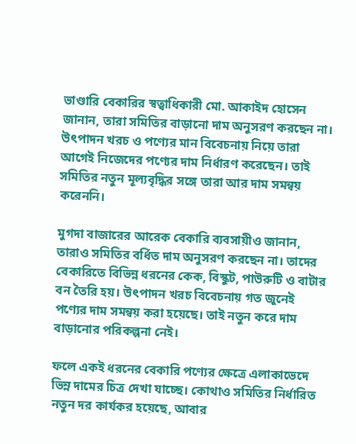ভাণ্ডারি বেকারির স্বত্বাধিকারী মো. আকাইদ হোসেন জানান, তারা সমিতির বাড়ানো দাম অনুসরণ করছেন না। উৎপাদন খরচ ও পণ্যের মান বিবেচনায় নিয়ে তারা আগেই নিজেদের পণ্যের দাম নির্ধারণ করেছেন। তাই সমিতির নতুন মূল্যবৃদ্ধির সঙ্গে তারা আর দাম সমন্বয় করেননি।

মুগদা বাজারের আরেক বেকারি ব্যবসায়ীও জানান, তারাও সমিতির বর্ধিত দাম অনুসরণ করছেন না। তাদের বেকারিতে বিভিন্ন ধরনের কেক, বিস্কুট, পাউরুটি ও বাটার বন তৈরি হয়। উৎপাদন খরচ বিবেচনায় গত জুনেই পণ্যের দাম সমন্বয় করা হয়েছে। তাই নতুন করে দাম বাড়ানোর পরিকল্পনা নেই।

ফলে একই ধরনের বেকারি পণ্যের ক্ষেত্রে এলাকাভেদে ভিন্ন দামের চিত্র দেখা যাচ্ছে। কোথাও সমিতির নির্ধারিত নতুন দর কার্যকর হয়েছে, আবার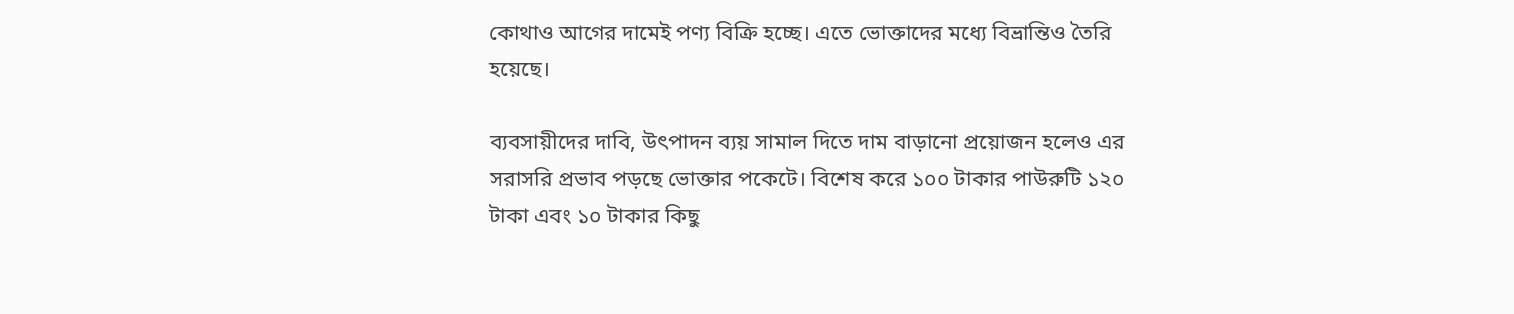কোথাও আগের দামেই পণ্য বিক্রি হচ্ছে। এতে ভোক্তাদের মধ্যে বিভ্রান্তিও তৈরি হয়েছে।

ব্যবসায়ীদের দাবি, উৎপাদন ব্যয় সামাল দিতে দাম বাড়ানো প্রয়োজন হলেও এর সরাসরি প্রভাব পড়ছে ভোক্তার পকেটে। বিশেষ করে ১০০ টাকার পাউরুটি ১২০ টাকা এবং ১০ টাকার কিছু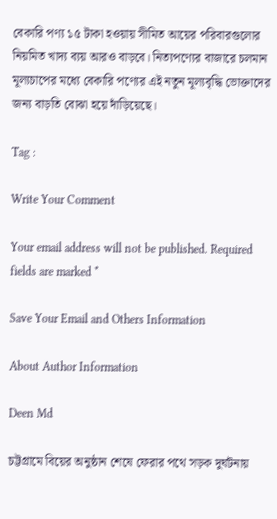বেকারি পণ্য ১৫ টাকা হওয়ায় সীমিত আয়ের পরিবারগুলোর নিয়মিত খাদ্য ব্যয় আরও বাড়বে। নিত্যপণ্যের বাজারে চলমান মূল্যচাপের মধ্যে বেকারি পণ্যের এই নতুন মূল্যবৃদ্ধি ভোক্তাদের জন্য বাড়তি বোঝা হয়ে দাঁড়িয়েছে।

Tag :

Write Your Comment

Your email address will not be published. Required fields are marked *

Save Your Email and Others Information

About Author Information

Deen Md

চট্টগ্রামে বিয়ের অনুষ্ঠান শেষে ফেরার পথে সড়ক দুর্ঘটনায়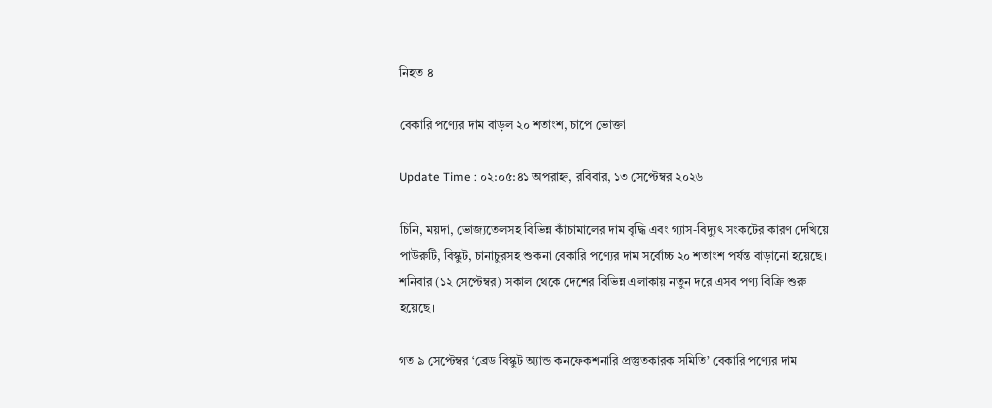নিহত ৪

বেকারি পণ্যের দাম বাড়ল ২০ শতাংশ, চাপে ভোক্তা

Update Time : ০২:০৫:৪১ অপরাহ্ন, রবিবার, ১৩ সেপ্টেম্বর ২০২৬

চিনি, ময়দা, ভোজ্যতেলসহ বিভিন্ন কাঁচামালের দাম বৃদ্ধি এবং গ্যাস-বিদ্যুৎ সংকটের কারণ দেখিয়ে পাউরুটি, বিস্কুট, চানাচুরসহ শুকনা বেকারি পণ্যের দাম সর্বোচ্চ ২০ শতাংশ পর্যন্ত বাড়ানো হয়েছে। শনিবার (১২ সেপ্টেম্বর) সকাল থেকে দেশের বিভিন্ন এলাকায় নতুন দরে এসব পণ্য বিক্রি শুরু হয়েছে।

গত ৯ সেপ্টেম্বর ‘ব্রেড বিস্কুট অ্যান্ড কনফেকশনারি প্রস্তুতকারক সমিতি’ বেকারি পণ্যের দাম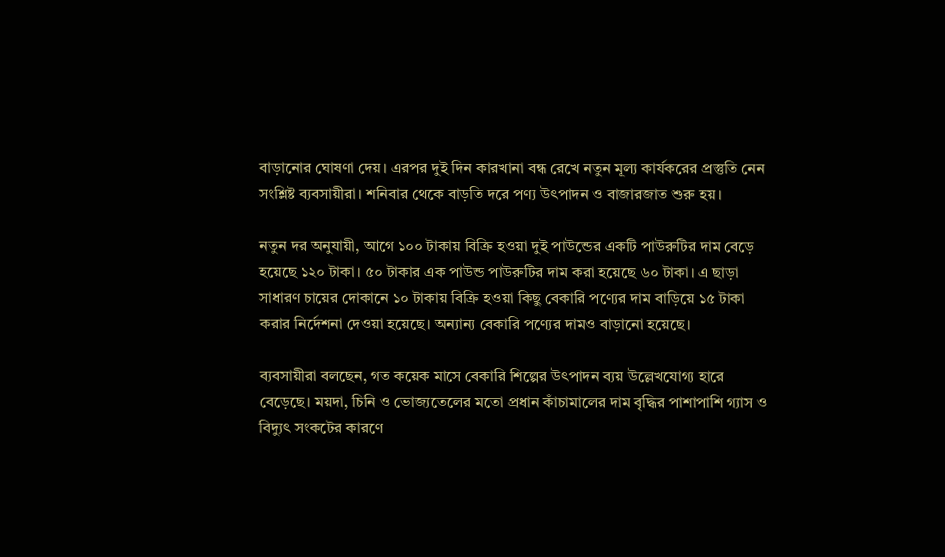বাড়ানোর ঘোষণা দেয়। এরপর দুই দিন কারখানা বন্ধ রেখে নতুন মূল্য কার্যকরের প্রস্তুতি নেন সংশ্লিষ্ট ব্যবসায়ীরা। শনিবার থেকে বাড়তি দরে পণ্য উৎপাদন ও বাজারজাত শুরু হয়।

নতুন দর অনুযায়ী, আগে ১০০ টাকায় বিক্রি হওয়া দুই পাউন্ডের একটি পাউরুটির দাম বেড়ে হয়েছে ১২০ টাকা। ৫০ টাকার এক পাউন্ড পাউরুটির দাম করা হয়েছে ৬০ টাকা। এ ছাড়া সাধারণ চায়ের দোকানে ১০ টাকায় বিক্রি হওয়া কিছু বেকারি পণ্যের দাম বাড়িয়ে ১৫ টাকা করার নির্দেশনা দেওয়া হয়েছে। অন্যান্য বেকারি পণ্যের দামও বাড়ানো হয়েছে।

ব্যবসায়ীরা বলছেন, গত কয়েক মাসে বেকারি শিল্পের উৎপাদন ব্যয় উল্লেখযোগ্য হারে বেড়েছে। ময়দা, চিনি ও ভোজ্যতেলের মতো প্রধান কাঁচামালের দাম বৃদ্ধির পাশাপাশি গ্যাস ও বিদ্যুৎ সংকটের কারণে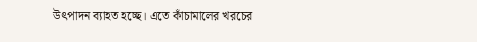উৎপাদন ব্যাহত হচ্ছে। এতে কাঁচামালের খরচের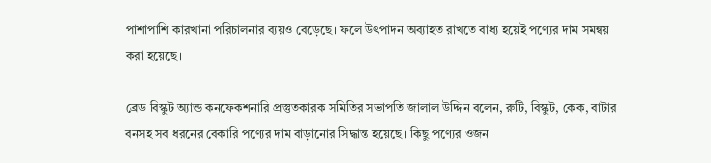পাশাপাশি কারখানা পরিচালনার ব্যয়ও বেড়েছে। ফলে উৎপাদন অব্যাহত রাখতে বাধ্য হয়েই পণ্যের দাম সমন্বয় করা হয়েছে।

ব্রেড বিস্কুট অ্যান্ড কনফেকশনারি প্রস্তুতকারক সমিতির সভাপতি জালাল উদ্দিন বলেন, রুটি, বিস্কুট, কেক, বাটার বনসহ সব ধরনের বেকারি পণ্যের দাম বাড়ানোর সিদ্ধান্ত হয়েছে। কিছু পণ্যের ওজন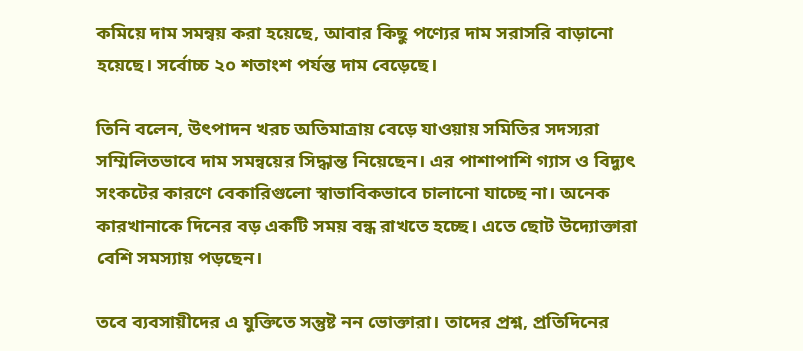কমিয়ে দাম সমন্বয় করা হয়েছে, আবার কিছু পণ্যের দাম সরাসরি বাড়ানো হয়েছে। সর্বোচ্চ ২০ শতাংশ পর্যন্ত দাম বেড়েছে।

তিনি বলেন, উৎপাদন খরচ অতিমাত্রায় বেড়ে যাওয়ায় সমিতির সদস্যরা সম্মিলিতভাবে দাম সমন্বয়ের সিদ্ধান্ত নিয়েছেন। এর পাশাপাশি গ্যাস ও বিদ্যুৎ সংকটের কারণে বেকারিগুলো স্বাভাবিকভাবে চালানো যাচ্ছে না। অনেক কারখানাকে দিনের বড় একটি সময় বন্ধ রাখতে হচ্ছে। এতে ছোট উদ্যোক্তারা বেশি সমস্যায় পড়ছেন।

তবে ব্যবসায়ীদের এ যুক্তিতে সন্তুষ্ট নন ভোক্তারা। তাদের প্রশ্ন, প্রতিদিনের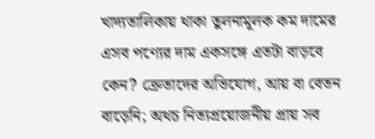খাদ্যতালিকায় থাকা তুলনামূলক কম দামের এসব পণ্যের দাম একসঙ্গে এতটা বাড়বে কেন? ক্রেতাদের অভিযোগ, আয় বা বেতন বাড়েনি; অথচ নিত্যপ্রয়োজনীয় প্রায় সব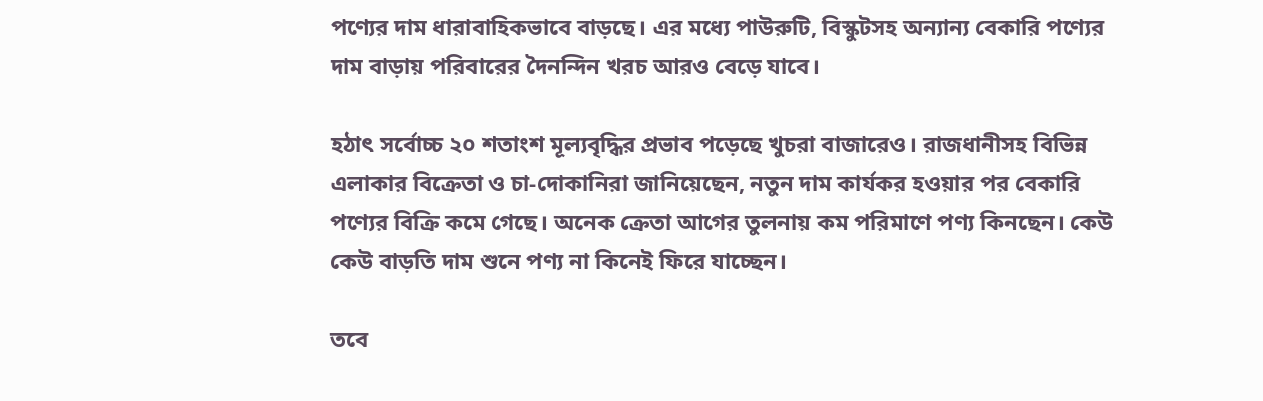পণ্যের দাম ধারাবাহিকভাবে বাড়ছে। এর মধ্যে পাউরুটি, বিস্কুটসহ অন্যান্য বেকারি পণ্যের দাম বাড়ায় পরিবারের দৈনন্দিন খরচ আরও বেড়ে যাবে।

হঠাৎ সর্বোচ্চ ২০ শতাংশ মূল্যবৃদ্ধির প্রভাব পড়েছে খুচরা বাজারেও। রাজধানীসহ বিভিন্ন এলাকার বিক্রেতা ও চা-দোকানিরা জানিয়েছেন, নতুন দাম কার্যকর হওয়ার পর বেকারি পণ্যের বিক্রি কমে গেছে। অনেক ক্রেতা আগের তুলনায় কম পরিমাণে পণ্য কিনছেন। কেউ কেউ বাড়তি দাম শুনে পণ্য না কিনেই ফিরে যাচ্ছেন।

তবে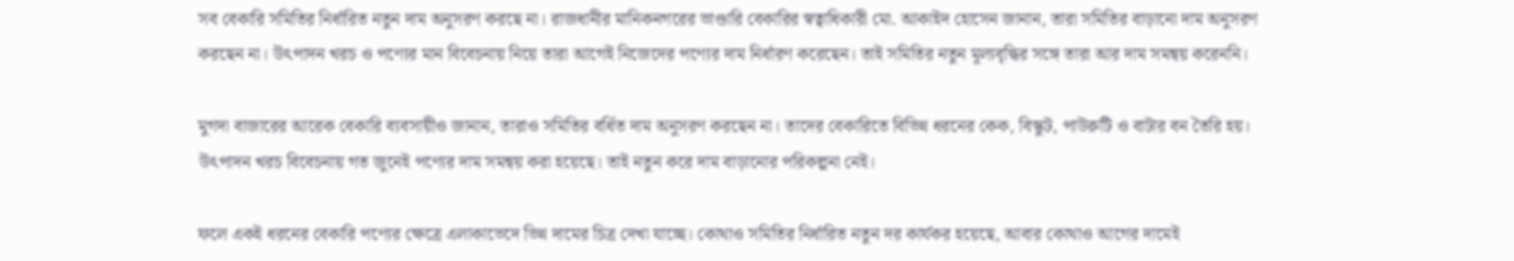সব বেকারি সমিতির নির্ধারিত নতুন দাম অনুসরণ করছে না। রাজধানীর মানিকনগরের ভাণ্ডারি বেকারির স্বত্বাধিকারী মো. আকাইদ হোসেন জানান, তারা সমিতির বাড়ানো দাম অনুসরণ করছেন না। উৎপাদন খরচ ও পণ্যের মান বিবেচনায় নিয়ে তারা আগেই নিজেদের পণ্যের দাম নির্ধারণ করেছেন। তাই সমিতির নতুন মূল্যবৃদ্ধির সঙ্গে তারা আর দাম সমন্বয় করেননি।

মুগদা বাজারের আরেক বেকারি ব্যবসায়ীও জানান, তারাও সমিতির বর্ধিত দাম অনুসরণ করছেন না। তাদের বেকারিতে বিভিন্ন ধরনের কেক, বিস্কুট, পাউরুটি ও বাটার বন তৈরি হয়। উৎপাদন খরচ বিবেচনায় গত জুনেই পণ্যের দাম সমন্বয় করা হয়েছে। তাই নতুন করে দাম বাড়ানোর পরিকল্পনা নেই।

ফলে একই ধরনের বেকারি পণ্যের ক্ষেত্রে এলাকাভেদে ভিন্ন দামের চিত্র দেখা যাচ্ছে। কোথাও সমিতির নির্ধারিত নতুন দর কার্যকর হয়েছে, আবার কোথাও আগের দামেই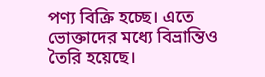পণ্য বিক্রি হচ্ছে। এতে ভোক্তাদের মধ্যে বিভ্রান্তিও তৈরি হয়েছে।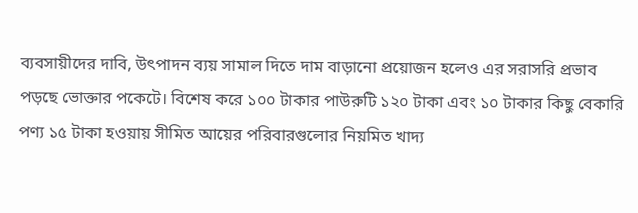ব্যবসায়ীদের দাবি, উৎপাদন ব্যয় সামাল দিতে দাম বাড়ানো প্রয়োজন হলেও এর সরাসরি প্রভাব পড়ছে ভোক্তার পকেটে। বিশেষ করে ১০০ টাকার পাউরুটি ১২০ টাকা এবং ১০ টাকার কিছু বেকারি পণ্য ১৫ টাকা হওয়ায় সীমিত আয়ের পরিবারগুলোর নিয়মিত খাদ্য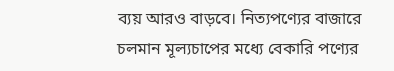ব্যয় আরও বাড়বে। নিত্যপণ্যের বাজারে চলমান মূল্যচাপের মধ্যে বেকারি পণ্যের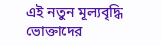এই নতুন মূল্যবৃদ্ধি ভোক্তাদের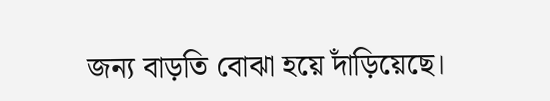জন্য বাড়তি বোঝা হয়ে দাঁড়িয়েছে।